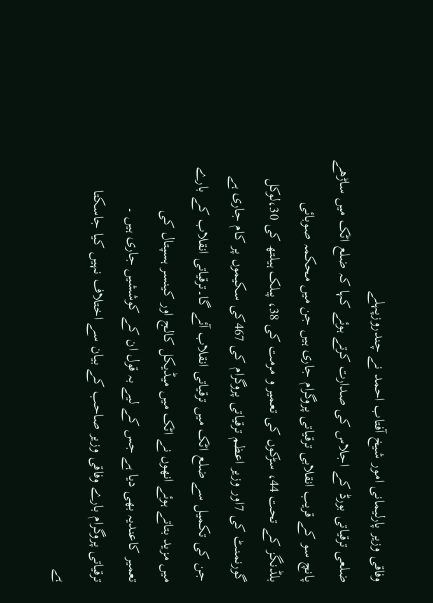وفاقی وزیر پارلیمانی امور شیخ آفتاب احمد نے چندروزپہلے
ضلعی ترقیاتی بورڈ کے اجلاس کی صدارت کرتے ہوئے کہا کہ ضلع اٹک میں ساڑھے
پانچ سو کے قریب انقلابی ترقیاتی پروگرام جاری ہیں جن میں محکمہ صوبائی
بلڈنگز کے تحت 44، سڑکوں کی تعمیر و مرمت کی 38، پبلک ہیلتھ کی 30،لوکل
گورنمنٹ کی 7اور وزیر اعظم ترقیاتی پروگرام کی 467کی سکیموں پر کام جاری ہے
جن کی تکمیل سے ضلع اٹک میں ترقیاتی انقلاب آئے گا۔ترقیاتی انقلاب کے بارے
میں مزید بتاتے ہوئے انھوں نے اٹک میں میڈیکل کالج اور کینسر ہسپتال کی
تعمیر کاعندیہ بھی دیا ہے جس کے لیے بہ قول ان کے کوششیں جاری ہیں ۔
ترقیاتی پروگرام بارے وفاقی وزیر صاحب کے بیان سے اختلاف نہیں کیا جاسکتا
ہے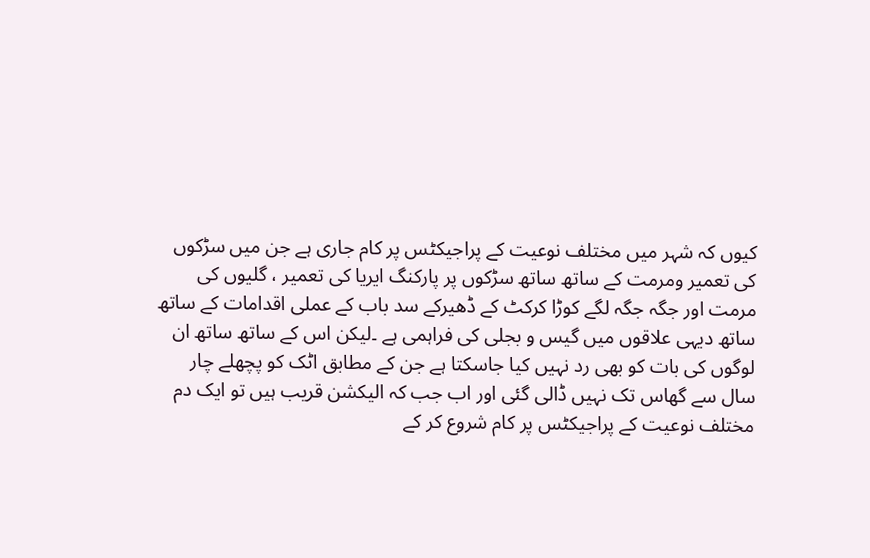کیوں کہ شہر میں مختلف نوعیت کے پراجیکٹس پر کام جاری ہے جن میں سڑکوں
کی تعمیر ومرمت کے ساتھ ساتھ سڑکوں پر پارکنگ ایریا کی تعمیر ، گلیوں کی
مرمت اور جگہ جگہ لگے کوڑا کرکٹ کے ڈھیرکے سد باب کے عملی اقدامات کے ساتھ
ساتھ دیہی علاقوں میں گیس و بجلی کی فراہمی ہے ۔لیکن اس کے ساتھ ساتھ ان
لوگوں کی بات کو بھی رد نہیں کیا جاسکتا ہے جن کے مطابق اٹک کو پچھلے چار
سال سے گھاس تک نہیں ڈالی گئی اور اب جب کہ الیکشن قریب ہیں تو ایک دم
مختلف نوعیت کے پراجیکٹس پر کام شروع کر کے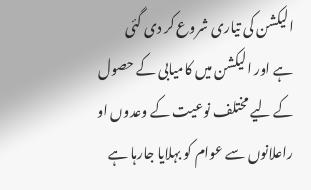الیکشن کی تیاری شروع کر دی گئی
ہے اور الیکشن میں کامیابی کے حصول کے لیے مختلف نوعیت کے وعدوں او
راعلانوں سے عوام کو بہلایا جارہا ہے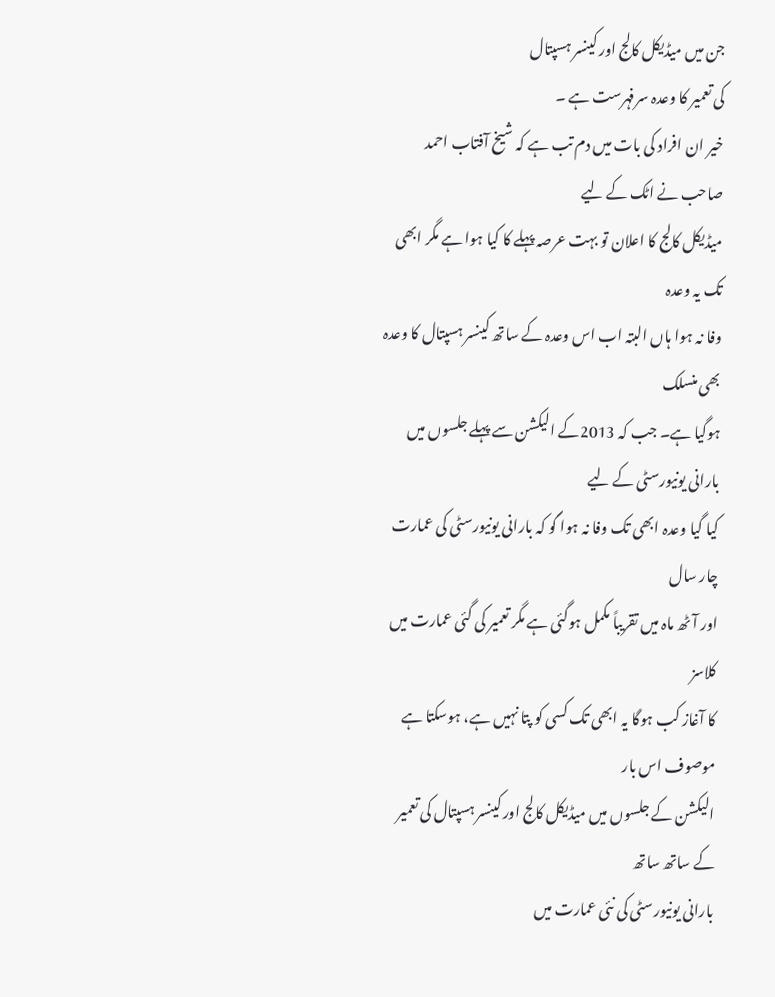جن میں میڈیکل کالج اور کینسر ہسپتال
کی تعمیر کا وعدہ سرفہرست ہے ۔
خیر ان افراد کی بات میں دم تب ہے کہ شیخ آفتاب احمد صاحب نے اٹک کے لیے
میڈیکل کالج کا اعلان تو بہت عرصہ پہلے کا کیا ہوا ہے مگر ابھی تک یہ وعدہ
وفا نہ ہوا ہاں البتہ اب اس وعدہ کے ساتھ کینسر ہسپتال کا وعدہ بھی منسلک
ہوگیا ہے۔ جب کہ 2013کے الیکشن سے پہلے جلسوں میں بارانی یونیورسٹی کے لیے
کیا گیا وعدہ ابھی تک وفا نہ ہوا گو کہ بارانی یونیورسٹی کی عمارت چار سال
اور آٹھ ماہ میں تقریباً مکمل ہوگئی ہے مگر تعمیر کی گئی عمارت میں کلاسز
کا آغاز کب ہوگا یہ ابھی تک کسی کو پتا نہیں ہے، ہوسکتا ہے موصوف اس بار
الیکشن کے جلسوں میں میڈیکل کالج اور کینسر ہسپتال کی تعمیر کے ساتھ ساتھ
بارانی یونیورسٹی کی نئی عمارت میں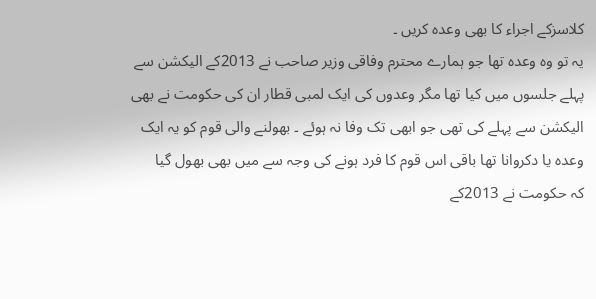کلاسزکے اجراء کا بھی وعدہ کریں ۔
یہ تو وہ وعدہ تھا جو ہمارے محترم وفاقی وزیر صاحب نے 2013کے الیکشن سے
پہلے جلسوں میں کیا تھا مگر وعدوں کی ایک لمبی قطار ان کی حکومت نے بھی
الیکشن سے پہلے کی تھی جو ابھی تک وفا نہ ہوئے ۔ بھولنے والی قوم کو یہ ایک
وعدہ یا دکروانا تھا باقی اس قوم کا فرد ہونے کی وجہ سے میں بھی بھول گیا
کہ حکومت نے 2013کے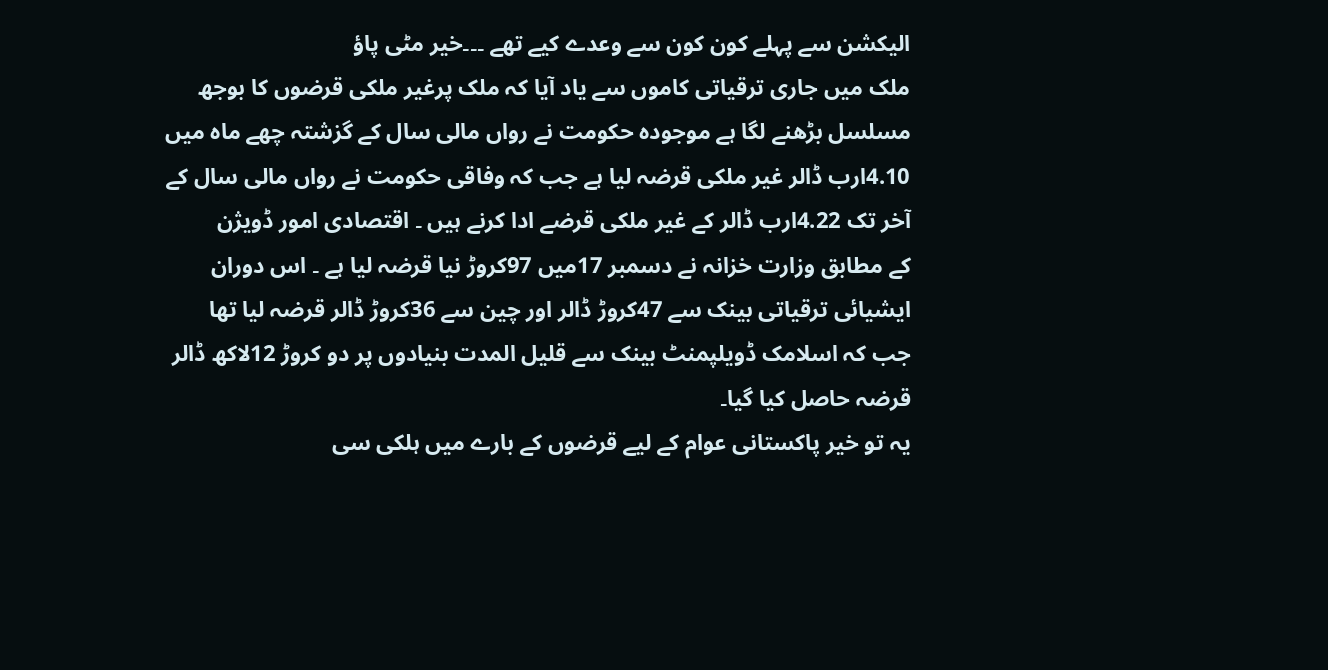الیکشن سے پہلے کون کون سے وعدے کیے تھے ۔۔۔خیر مٹی پاؤ
ملک میں جاری ترقیاتی کاموں سے یاد آیا کہ ملک پرغیر ملکی قرضوں کا بوجھ
مسلسل بڑھنے لگا ہے موجودہ حکومت نے رواں مالی سال کے گزشتہ چھے ماہ میں
4.10ارب ڈالر غیر ملکی قرضہ لیا ہے جب کہ وفاقی حکومت نے رواں مالی سال کے
آخر تک 4.22ارب ڈالر کے غیر ملکی قرضے ادا کرنے ہیں ۔ اقتصادی امور ڈویژن
کے مطابق وزارت خزانہ نے دسمبر 17میں 97کروڑ نیا قرضہ لیا ہے ۔ اس دوران
ایشیائی ترقیاتی بینک سے 47کروڑ ڈالر اور چین سے 36کروڑ ڈالر قرضہ لیا تھا
جب کہ اسلامک ڈویلپمنٹ بینک سے قلیل المدت بنیادوں پر دو کروڑ 12لاکھ ڈالر
قرضہ حاصل کیا گیا۔
یہ تو خیر پاکستانی عوام کے لیے قرضوں کے بارے میں ہلکی سی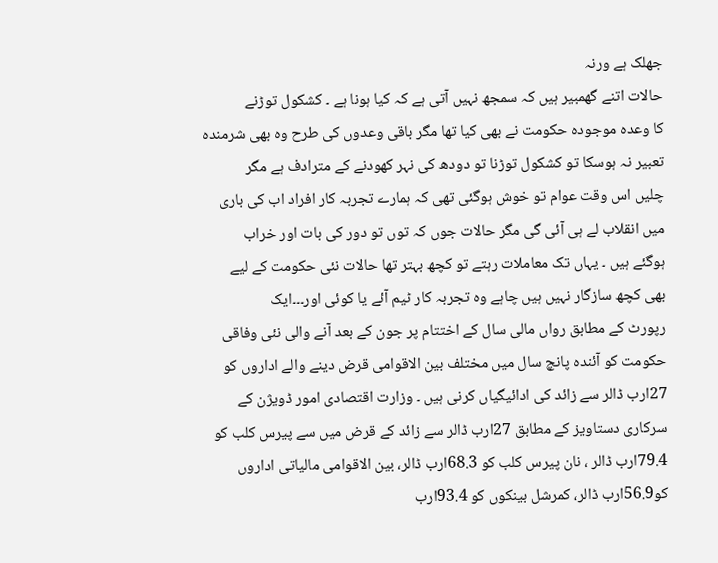جھلک ہے ورنہ
حالات اتنے گھمبیر ہیں کہ سمجھ نہیں آتی ہے کہ کیا ہونا ہے ۔ کشکول توڑنے
کا وعدہ موجودہ حکومت نے بھی کیا تھا مگر باقی وعدوں کی طرح وہ بھی شرمندہ
تعبیر نہ ہوسکا تو کشکول توڑنا تو دودھ کی نہر کھودنے کے مترادف ہے مگر
چلیں اس وقت عوام تو خوش ہوگئی تھی کہ ہمارے تجربہ کار افراد اب کی باری
میں انقلاب لے ہی آئی گی مگر حالات جوں کہ توں تو دور کی بات اور خراب
ہوگئے ہیں ۔ یہاں تک معاملات رہتے تو کچھ بہتر تھا حالات نئی حکومت کے لیے
بھی کچھ سازگار نہیں ہیں چاہے وہ تجربہ کار ٹیم آئے یا کوئی اور۔۔۔ایک
رپورٹ کے مطابق رواں مالی سال کے اختتام پر جون کے بعد آنے والی نئی وفاقی
حکومت کو آئندہ پانچ سال میں مختلف بین الاقوامی قرض دینے والے اداروں کو
27ارب ڈالر سے زائد کی ادائیگیاں کرنی ہیں ۔ وزارت اقتصادی امور ڈویژن کے
سرکاری دستاویز کے مطابق 27ارب ڈالر سے زائد کے قرض میں سے پیرس کلب کو
79.4ارب ڈالر ، نان پیرس کلب کو 68.3ارب ڈالر، بین الاقوامی مالیاتی اداروں
کو56.9ارب ڈالر، کمرشل بینکوں کو 93.4ارب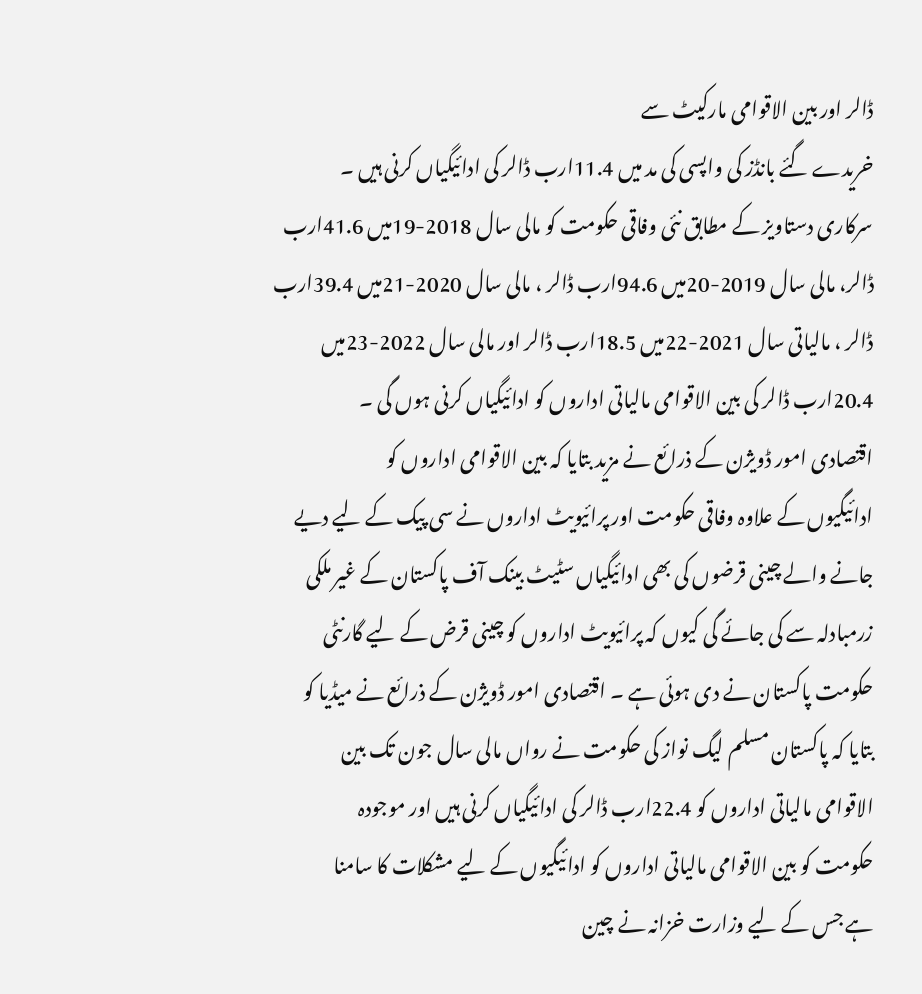ڈالر اور بین الاقوامی مارکیٹ سے
خریدے گئے بانڈز کی واپسی کی مد میں 11.4ارب ڈالر کی ادائیگیاں کرنی ہیں ۔
سرکاری دستاویز کے مطابق نئی وفاقی حکومت کو مالی سال 2018-19میں 41.6ارب
ڈالر، مالی سال 2019-20میں 94.6ارب ڈالر ، مالی سال 2020-21میں 39.4ارب
ڈالر ، مالیاتی سال 2021-22میں 18.5ارب ڈالر اور مالی سال 2022-23میں
20.4ارب ڈالر کی بین الاقوامی مالیاتی اداروں کو ادائیگیاں کرنی ہوں گی ۔
اقتصادی امور ڈویژن کے ذرائع نے مزید بتایا کہ بین الاقوامی اداروں کو
ادائیگیوں کے علاوہ وفاقی حکومت اور پرائیویٹ اداروں نے سی پیک کے لیے دیے
جانے والے چینی قرضوں کی بھی ادائیگیاں سٹیٹ بینک آف پاکستان کے غیر ملکی
زرمبادلہ سے کی جائے گی کیوں کہ پرائیویٹ اداروں کو چینی قرض کے لیے گارنٹی
حکومت پاکستان نے دی ہوئی ہے ۔ اقتصادی امور ڈویژن کے ذرائع نے میڈیا کو
بتایا کہ پاکستان مسلم لیگ نواز کی حکومت نے رواں مالی سال جون تک بین
الاقوامی مالیاتی اداروں کو 22.4ارب ڈالر کی ادائیگیاں کرنی ہیں اور موجودہ
حکومت کو بین الاقوامی مالیاتی اداروں کو ادائیگیوں کے لیے مشکلات کا سامنا
ہے جس کے لیے وزارت خزانہ نے چین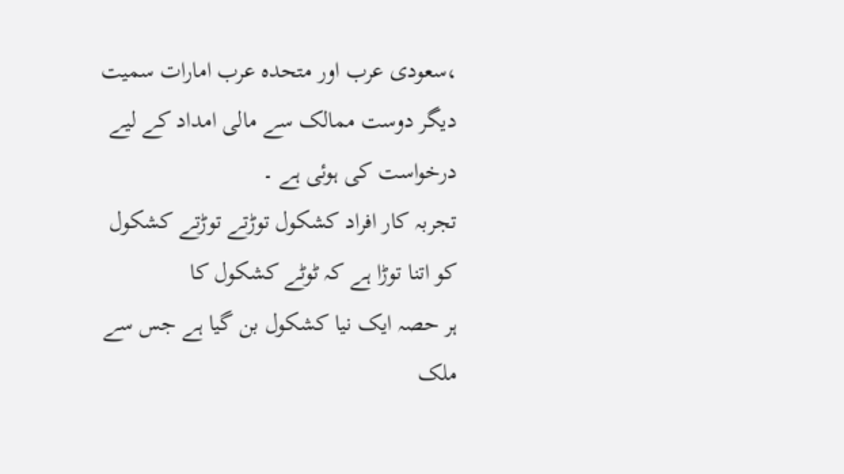،سعودی عرب اور متحدہ عرب امارات سمیت
دیگر دوست ممالک سے مالی امداد کے لیے درخواست کی ہوئی ہے ۔
تجربہ کار افراد کشکول توڑتے توڑتے کشکول کو اتنا توڑا ہے کہ ٹوٹے کشکول کا
ہر حصہ ایک نیا کشکول بن گیا ہے جس سے ملک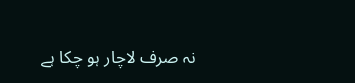نہ صرف لاچار ہو چکا ہے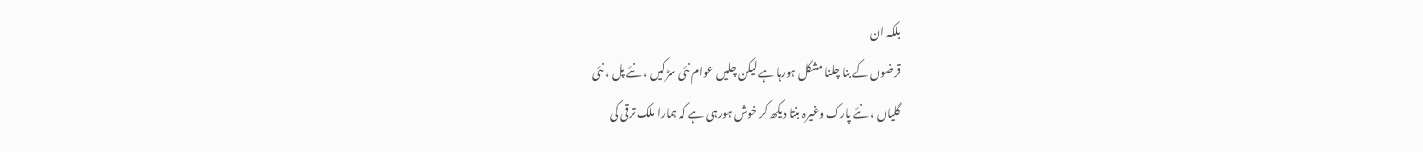بلکہ ان
قرضوں کے بنا چلنا مشکل ہورہا ہے لیکن چلیں عوام نئی سڑکیں ، نئے پل ، نئی
گلیاں ، نئے پارک وغیرہ بنتا دیکھ کر خوش ہورہی ہے کہ ہمارا ملک ترقی کی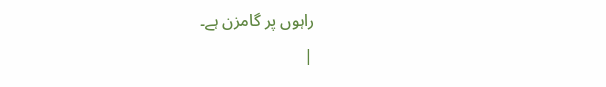راہوں پر گامزن ہے۔
|